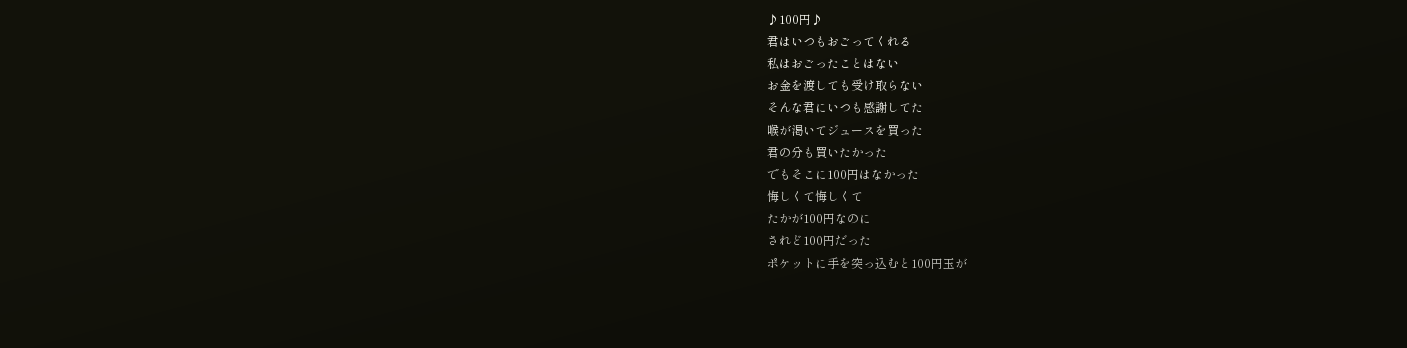♪100円♪
君はいつもおごってくれる
私はおごったことはない
お金を渡しても受け取らない
そんな君にいつも感謝してた
喉が渇いてジュースを買った
君の分も買いたかった
でもそこに100円はなかった
悔しくて悔しくて
たかが100円なのに
されど100円だった
ポケットに手を突っ込むと100円玉が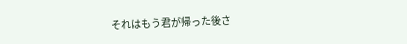それはもう君が帰った後さ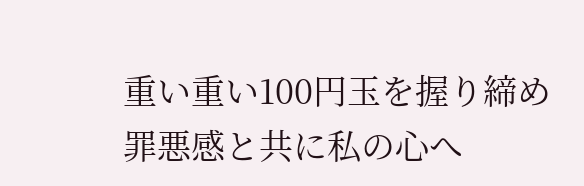重い重い100円玉を握り締め
罪悪感と共に私の心へ